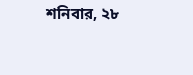শনিবার, ২৮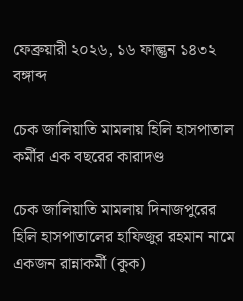ফেব্রুয়ারী ২০২৬, ১৬ ফাল্গুন ১৪৩২ বঙ্গাব্দ

চেক জালিয়াতি মামলায় হিলি হাসপাতাল কর্মীর এক বছরের কারাদণ্ড

চেক জালিয়াতি মামলায় দিনাজপুরের হিলি হাসপাতালের হাফিজুর রহমান নামে একজন রান্নাকর্মী (কুক)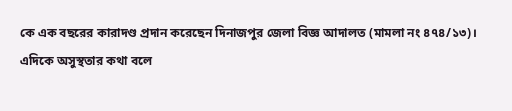কে এক বছরের কারাদণ্ড প্রদান করেছেন দিনাজপুর জেলা বিজ্ঞ আদালত (মামলা নং ৪৭৪/১৩)।
এদিকে অসুস্থতার কথা বলে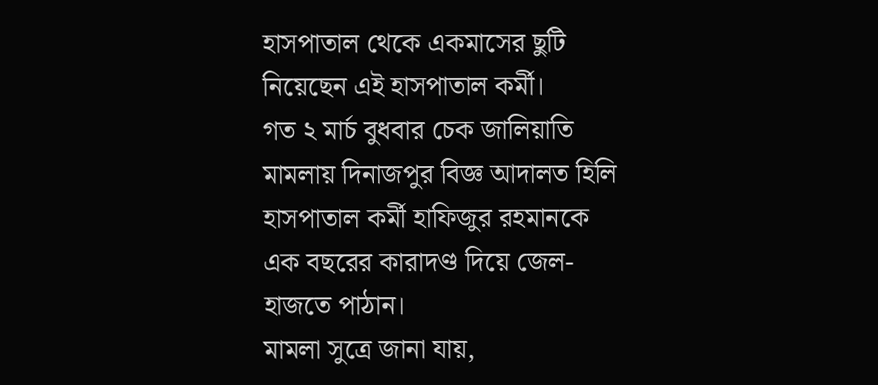হাসপাতাল থেকে একমাসের ছুটি নিয়েছেন এই হাসপাতাল কর্মী।
গত ২ মার্চ বুধবার চেক জালিয়াতি মামলায় দিনাজপুর বিজ্ঞ আদালত হিলি হাসপাতাল কর্মী হাফিজুর রহমানকে এক বছরের কারাদণ্ড দিয়ে জেল-হাজতে পাঠান।
মামলা সুত্রে জানা যায়,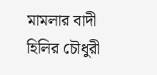মামলার বাদী হিলির চৌধুরী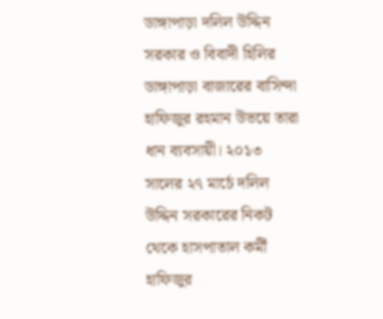ডাঙ্গাপাড়া দলিল উদ্দিন সরকার ও বিবাদী হিলির ডাঙ্গাপাড়া বাজারের বাসিন্দা হাফিজুর রহমান উভয়ে তারা ধান ব্যবসায়ী। ২০১৩ সালের ২৭ মার্চে দলিল উদ্দিন সরকারের নিকট থেকে হাসপাতাল কর্মী হাফিজুর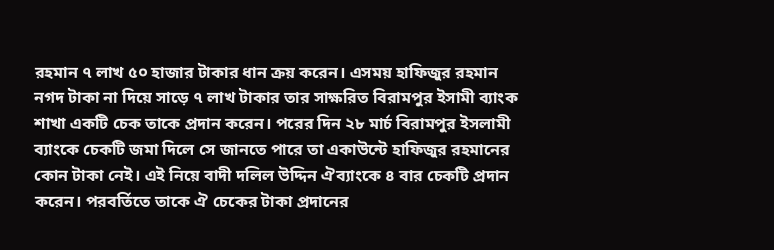রহমান ৭ লাখ ৫০ হাজার টাকার ধান ক্রয় করেন। এসময় হাফিজুর রহমান নগদ টাকা না দিয়ে সাড়ে ৭ লাখ টাকার তার সাক্ষরিত বিরামপুর ইসামী ব্যাংক শাখা একটি চেক তাকে প্রদান করেন। পরের দিন ২৮ মার্চ বিরামপুর ইসলামী ব্যাংকে চেকটি জমা দিলে সে জানতে পারে তা একাউন্টে হাফিজুর রহমানের কোন টাকা নেই। এই নিয়ে বাদী দলিল উদ্দিন ঐব্যাংকে ৪ বার চেকটি প্রদান করেন। পরবর্তিতে তাকে ঐ চেকের টাকা প্রদানের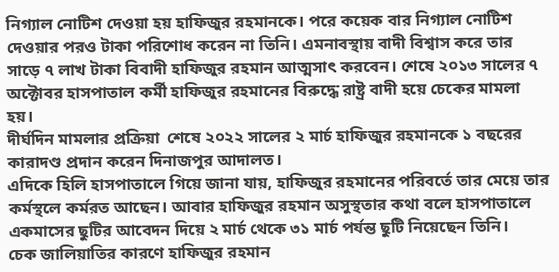নিগ্যাল নোটিশ দেওয়া হয় হাফিজুর রহমানকে। পরে কয়েক বার নিগ্যাল নোটিশ দেওয়ার পরও টাকা পরিশোধ করেন না তিনি। এমনাবস্থায় বাদী বিশ্বাস করে তার সাড়ে ৭ লাখ টাকা বিবাদী হাফিজুর রহমান আত্মসাৎ করবেন। শেষে ২০১৩ সালের ৭ অক্টোবর হাসপাতাল কর্মী হাফিজুর রহমানের বিরুদ্ধে রাষ্ট্র বাদী হয়ে চেকের মামলা হয়।
দীর্ঘদিন মামলার প্রক্রিয়া  শেষে ২০২২ সালের ২ মার্চ হাফিজুর রহমানকে ১ বছরের কারাদণ্ড প্রদান করেন দিনাজপুর আদালত।
এদিকে হিলি হাসপাতালে গিয়ে জানা যায়, হাফিজুর রহমানের পরিবর্তে তার মেয়ে তার কর্মস্থলে কর্মরত আছেন। আবার হাফিজুর রহমান অসুস্থতার কথা বলে হাসপাতালে একমাসের ছুটির আবেদন দিয়ে ২ মার্চ থেকে ৩১ মার্চ পর্যন্ত ছুটি নিয়েছেন তিনি।
চেক জালিয়াতির কারণে হাফিজুর রহমান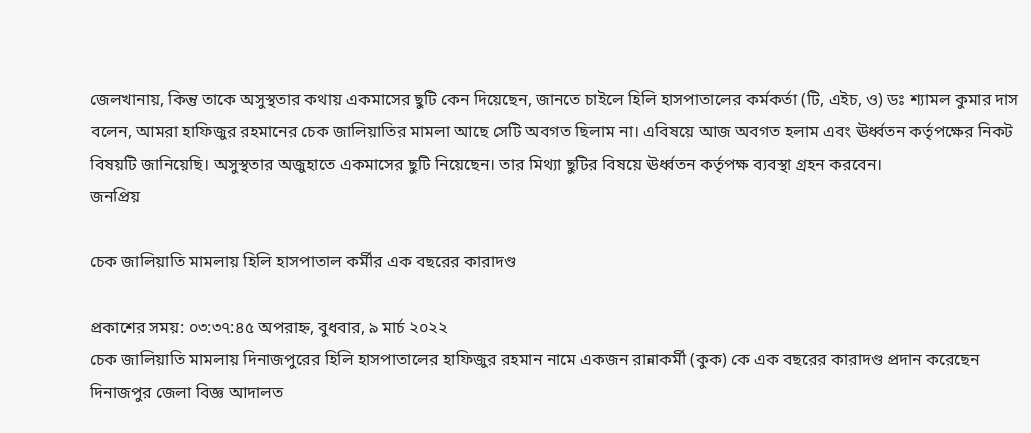জেলখানায়, কিন্তু তাকে অসুস্থতার কথায় একমাসের ছুটি কেন দিয়েছেন, জানতে চাইলে হিলি হাসপাতালের কর্মকর্তা (টি, এইচ, ও) ডঃ শ্যামল কুমার দাস বলেন, আমরা হাফিজুর রহমানের চেক জালিয়াতির মামলা আছে সেটি অবগত ছিলাম না। এবিষয়ে আজ অবগত হলাম এবং ঊর্ধ্বতন কর্তৃপক্ষের নিকট বিষয়টি জানিয়েছি। অসুস্থতার অজুহাতে একমাসের ছুটি নিয়েছেন। তার মিথ্যা ছুটির বিষয়ে ঊর্ধ্বতন কর্তৃপক্ষ ব্যবস্থা গ্রহন করবেন।
জনপ্রিয়

চেক জালিয়াতি মামলায় হিলি হাসপাতাল কর্মীর এক বছরের কারাদণ্ড

প্রকাশের সময়: ০৩:৩৭:৪৫ অপরাহ্ন, বুধবার, ৯ মার্চ ২০২২
চেক জালিয়াতি মামলায় দিনাজপুরের হিলি হাসপাতালের হাফিজুর রহমান নামে একজন রান্নাকর্মী (কুক) কে এক বছরের কারাদণ্ড প্রদান করেছেন দিনাজপুর জেলা বিজ্ঞ আদালত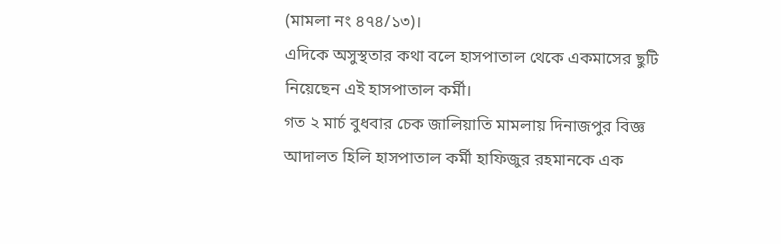(মামলা নং ৪৭৪/১৩)।
এদিকে অসুস্থতার কথা বলে হাসপাতাল থেকে একমাসের ছুটি নিয়েছেন এই হাসপাতাল কর্মী।
গত ২ মার্চ বুধবার চেক জালিয়াতি মামলায় দিনাজপুর বিজ্ঞ আদালত হিলি হাসপাতাল কর্মী হাফিজুর রহমানকে এক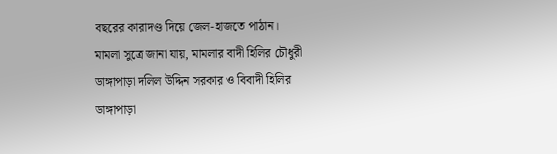বছরের কারাদণ্ড দিয়ে জেল-হাজতে পাঠান।
মামলা সুত্রে জানা যায়, মামলার বাদী হিলির চৌধুরী ডাঙ্গাপাড়া দলিল উদ্দিন সরকার ও বিবাদী হিলির ডাঙ্গাপাড়া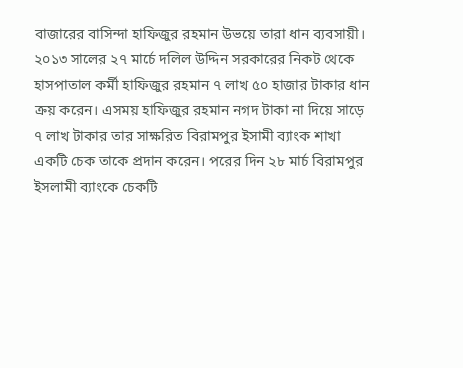বাজারের বাসিন্দা হাফিজুর রহমান উভয়ে তারা ধান ব্যবসায়ী। ২০১৩ সালের ২৭ মার্চে দলিল উদ্দিন সরকারের নিকট থেকে হাসপাতাল কর্মী হাফিজুর রহমান ৭ লাখ ৫০ হাজার টাকার ধান ক্রয় করেন। এসময় হাফিজুর রহমান নগদ টাকা না দিয়ে সাড়ে ৭ লাখ টাকার তার সাক্ষরিত বিরামপুর ইসামী ব্যাংক শাখা একটি চেক তাকে প্রদান করেন। পরের দিন ২৮ মার্চ বিরামপুর ইসলামী ব্যাংকে চেকটি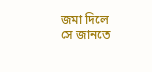জমা দিলে সে জানতে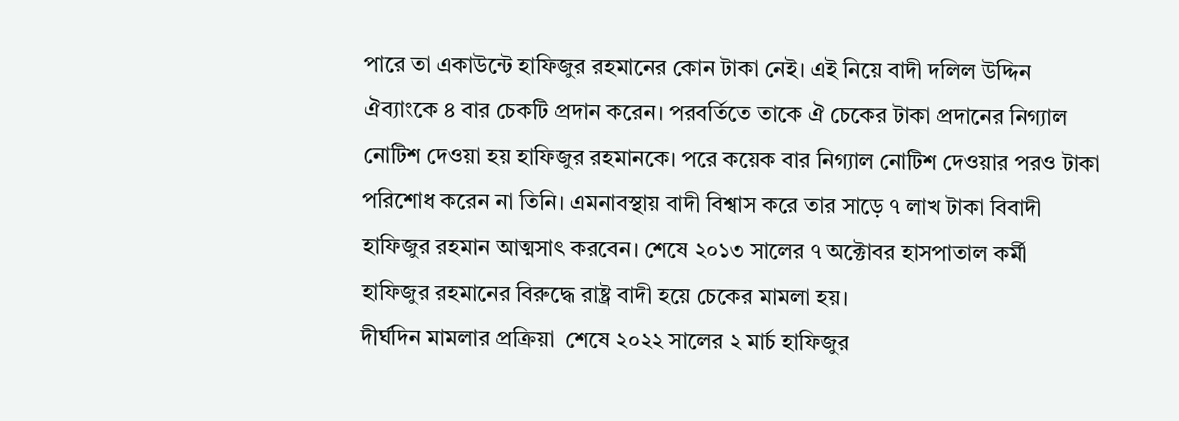পারে তা একাউন্টে হাফিজুর রহমানের কোন টাকা নেই। এই নিয়ে বাদী দলিল উদ্দিন ঐব্যাংকে ৪ বার চেকটি প্রদান করেন। পরবর্তিতে তাকে ঐ চেকের টাকা প্রদানের নিগ্যাল নোটিশ দেওয়া হয় হাফিজুর রহমানকে। পরে কয়েক বার নিগ্যাল নোটিশ দেওয়ার পরও টাকা পরিশোধ করেন না তিনি। এমনাবস্থায় বাদী বিশ্বাস করে তার সাড়ে ৭ লাখ টাকা বিবাদী হাফিজুর রহমান আত্মসাৎ করবেন। শেষে ২০১৩ সালের ৭ অক্টোবর হাসপাতাল কর্মী হাফিজুর রহমানের বিরুদ্ধে রাষ্ট্র বাদী হয়ে চেকের মামলা হয়।
দীর্ঘদিন মামলার প্রক্রিয়া  শেষে ২০২২ সালের ২ মার্চ হাফিজুর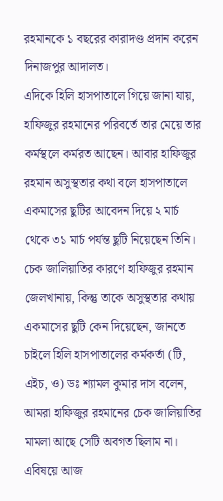রহমানকে ১ বছরের কারাদণ্ড প্রদান করেন দিনাজপুর আদালত।
এদিকে হিলি হাসপাতালে গিয়ে জানা যায়, হাফিজুর রহমানের পরিবর্তে তার মেয়ে তার কর্মস্থলে কর্মরত আছেন। আবার হাফিজুর রহমান অসুস্থতার কথা বলে হাসপাতালে একমাসের ছুটির আবেদন দিয়ে ২ মার্চ থেকে ৩১ মার্চ পর্যন্ত ছুটি নিয়েছেন তিনি।
চেক জালিয়াতির কারণে হাফিজুর রহমান জেলখানায়, কিন্তু তাকে অসুস্থতার কথায় একমাসের ছুটি কেন দিয়েছেন, জানতে চাইলে হিলি হাসপাতালের কর্মকর্তা (টি, এইচ, ও) ডঃ শ্যামল কুমার দাস বলেন, আমরা হাফিজুর রহমানের চেক জালিয়াতির মামলা আছে সেটি অবগত ছিলাম না। এবিষয়ে আজ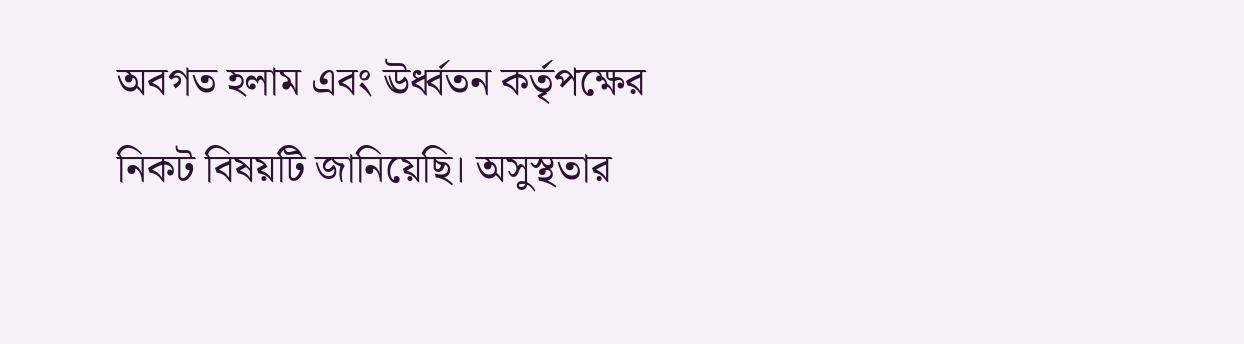অবগত হলাম এবং ঊর্ধ্বতন কর্তৃপক্ষের নিকট বিষয়টি জানিয়েছি। অসুস্থতার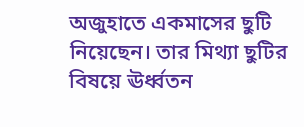অজুহাতে একমাসের ছুটি নিয়েছেন। তার মিথ্যা ছুটির বিষয়ে ঊর্ধ্বতন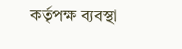কর্তৃপক্ষ ব্যবস্থা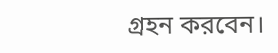গ্রহন করবেন।